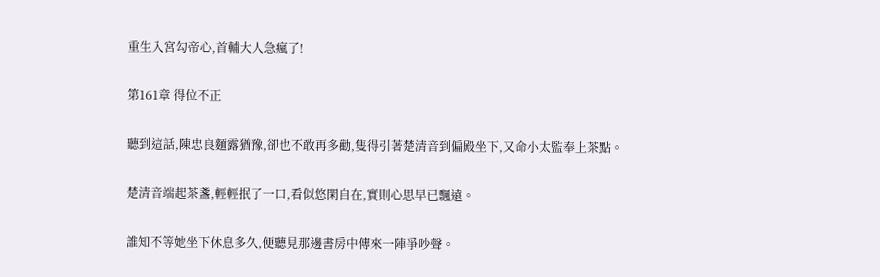重生入宮勾帝心,首輔大人急瘋了!

第161章 得位不正

聽到這話,陳忠良麵露猶豫,卻也不敢再多勸,隻得引著楚清音到偏殿坐下,又命小太監奉上茶點。

楚清音端起茶盞,輕輕抿了一口,看似悠閑自在,實則心思早已飄遠。

誰知不等她坐下休息多久,便聽見那邊書房中傳來一陣爭吵聲。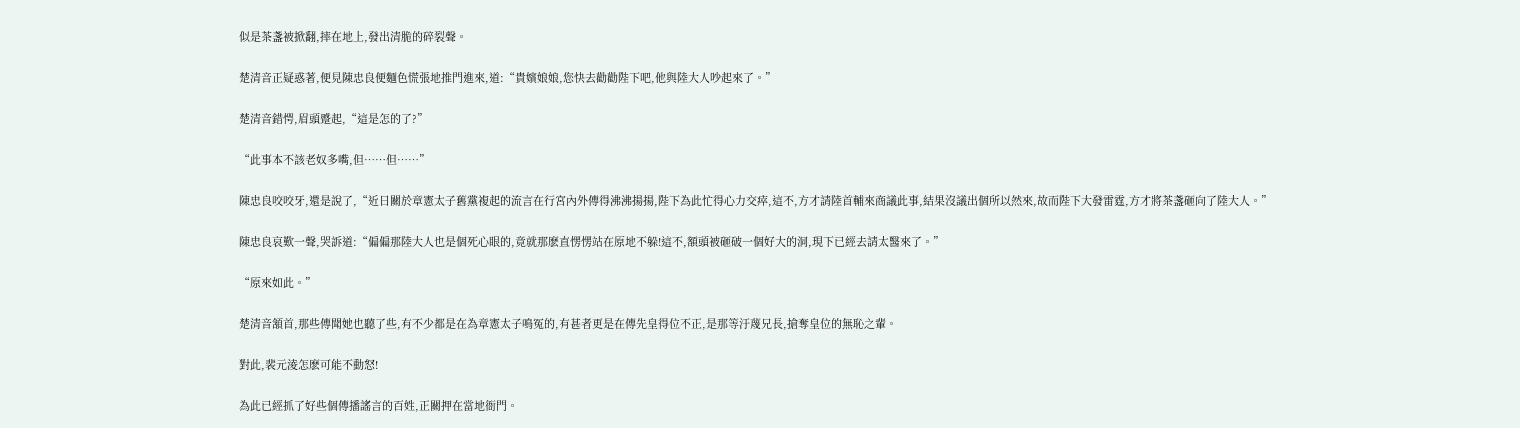似是茶盞被掀翻,摔在地上,發出清脆的碎裂聲。

楚清音正疑惑著,便見陳忠良便麵色慌張地推門進來,道:“貴嬪娘娘,您快去勸勸陛下吧,他與陸大人吵起來了。”

楚清音錯愕,眉頭蹙起,“這是怎的了?”

“此事本不該老奴多嘴,但……但……”

陳忠良咬咬牙,還是說了,“近日關於章憲太子舊黨複起的流言在行宮內外傳得沸沸揚揚,陛下為此忙得心力交瘁,這不,方才請陸首輔來商議此事,結果沒議出個所以然來,故而陛下大發雷霆,方才將茶盞砸向了陸大人。”

陳忠良哀歎一聲,哭訴道:“偏偏那陸大人也是個死心眼的,竟就那麽直愣愣站在原地不躲!這不,額頭被砸破一個好大的洞,現下已經去請太醫來了。”

“原來如此。”

楚清音頷首,那些傳聞她也聽了些,有不少都是在為章憲太子鳴冤的,有甚者更是在傳先皇得位不正,是那等汙蔑兄長,搶奪皇位的無恥之輩。

對此,裴元淩怎麽可能不動怒!

為此已經抓了好些個傳播謠言的百姓,正關押在當地衙門。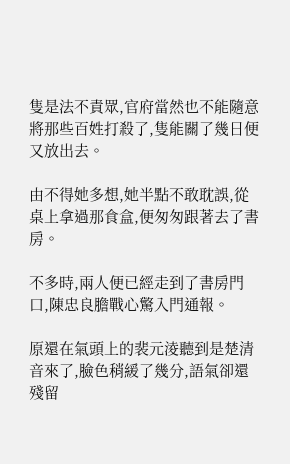隻是法不責眾,官府當然也不能隨意將那些百姓打殺了,隻能關了幾日便又放出去。

由不得她多想,她半點不敢耽誤,從桌上拿過那食盒,便匆匆跟著去了書房。

不多時,兩人便已經走到了書房門口,陳忠良膽戰心驚入門通報。

原還在氣頭上的裴元淩聽到是楚清音來了,臉色稍緩了幾分,語氣卻還殘留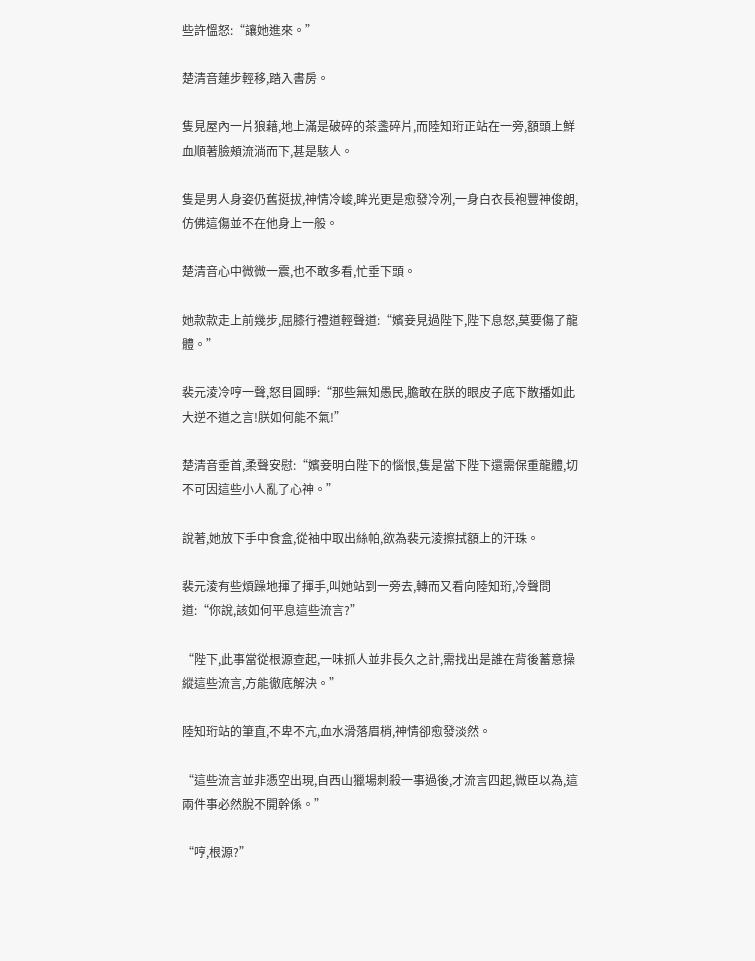些許慍怒:“讓她進來。”

楚清音蓮步輕移,踏入書房。

隻見屋內一片狼藉,地上滿是破碎的茶盞碎片,而陸知珩正站在一旁,額頭上鮮血順著臉頰流淌而下,甚是駭人。

隻是男人身姿仍舊挺拔,神情冷峻,眸光更是愈發冷冽,一身白衣長袍豐神俊朗,仿佛這傷並不在他身上一般。

楚清音心中微微一震,也不敢多看,忙垂下頭。

她款款走上前幾步,屈膝行禮道輕聲道:“嬪妾見過陛下,陛下息怒,莫要傷了龍體。”

裴元淩冷哼一聲,怒目圓睜:“那些無知愚民,膽敢在朕的眼皮子底下散播如此大逆不道之言!朕如何能不氣!”

楚清音垂首,柔聲安慰:“嬪妾明白陛下的惱恨,隻是當下陛下還需保重龍體,切不可因這些小人亂了心神。”

說著,她放下手中食盒,從袖中取出絲帕,欲為裴元淩擦拭額上的汗珠。

裴元淩有些煩躁地揮了揮手,叫她站到一旁去,轉而又看向陸知珩,冷聲問道:“你說,該如何平息這些流言?”

“陛下,此事當從根源查起,一味抓人並非長久之計,需找出是誰在背後蓄意操縱這些流言,方能徹底解決。”

陸知珩站的筆直,不卑不亢,血水滑落眉梢,神情卻愈發淡然。

“這些流言並非憑空出現,自西山獵場刺殺一事過後,才流言四起,微臣以為,這兩件事必然脫不開幹係。”

“哼,根源?”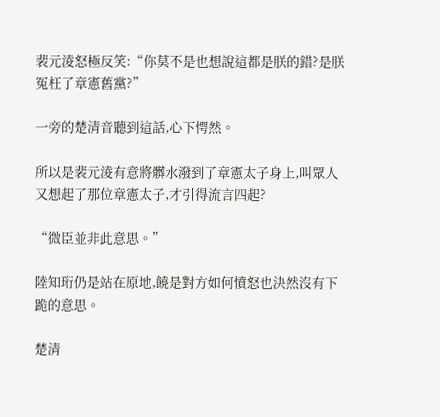裴元淩怒極反笑:“你莫不是也想說這都是朕的錯?是朕冤枉了章憲舊黨?”

一旁的楚清音聽到這話,心下愕然。

所以是裴元淩有意將髒水潑到了章憲太子身上,叫眾人又想起了那位章憲太子,才引得流言四起?

“微臣並非此意思。”

陸知珩仍是站在原地,饒是對方如何憤怒也決然沒有下跪的意思。

楚清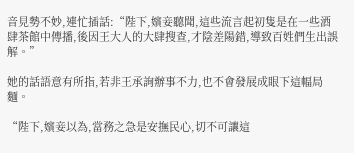音見勢不妙,連忙插話:“陛下,嬪妾聽聞,這些流言起初隻是在一些酒肆茶館中傳播,後因王大人的大肆搜查,才陰差陽錯,導致百姓們生出誤解。”

她的話語意有所指,若非王承詢辦事不力,也不會發展成眼下這幅局麵。

“陛下,嬪妾以為,當務之急是安撫民心,切不可讓這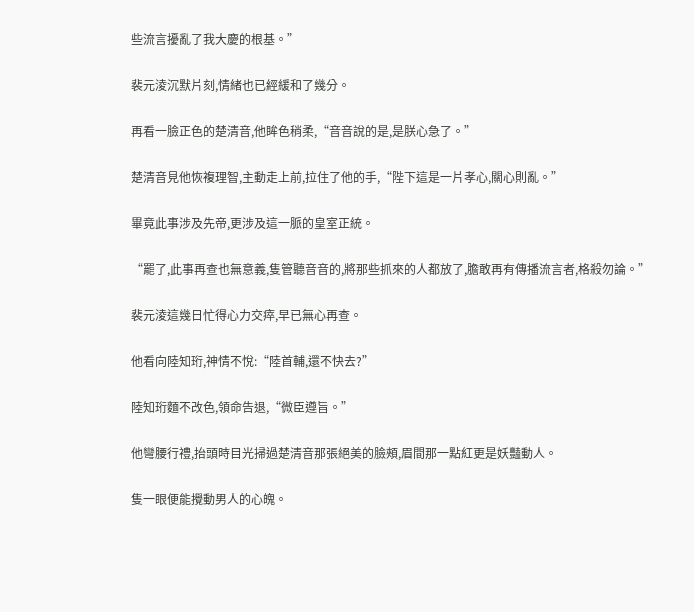些流言擾亂了我大慶的根基。”

裴元淩沉默片刻,情緒也已經緩和了幾分。

再看一臉正色的楚清音,他眸色稍柔,“音音說的是,是朕心急了。”

楚清音見他恢複理智,主動走上前,拉住了他的手,“陛下這是一片孝心,關心則亂。”

畢竟此事涉及先帝,更涉及這一脈的皇室正統。

“罷了,此事再查也無意義,隻管聽音音的,將那些抓來的人都放了,膽敢再有傳播流言者,格殺勿論。”

裴元淩這幾日忙得心力交瘁,早已無心再查。

他看向陸知珩,神情不悅:“陸首輔,還不快去?”

陸知珩麵不改色,領命告退,“微臣遵旨。”

他彎腰行禮,抬頭時目光掃過楚清音那張絕美的臉頰,眉間那一點紅更是妖豔動人。

隻一眼便能攪動男人的心魄。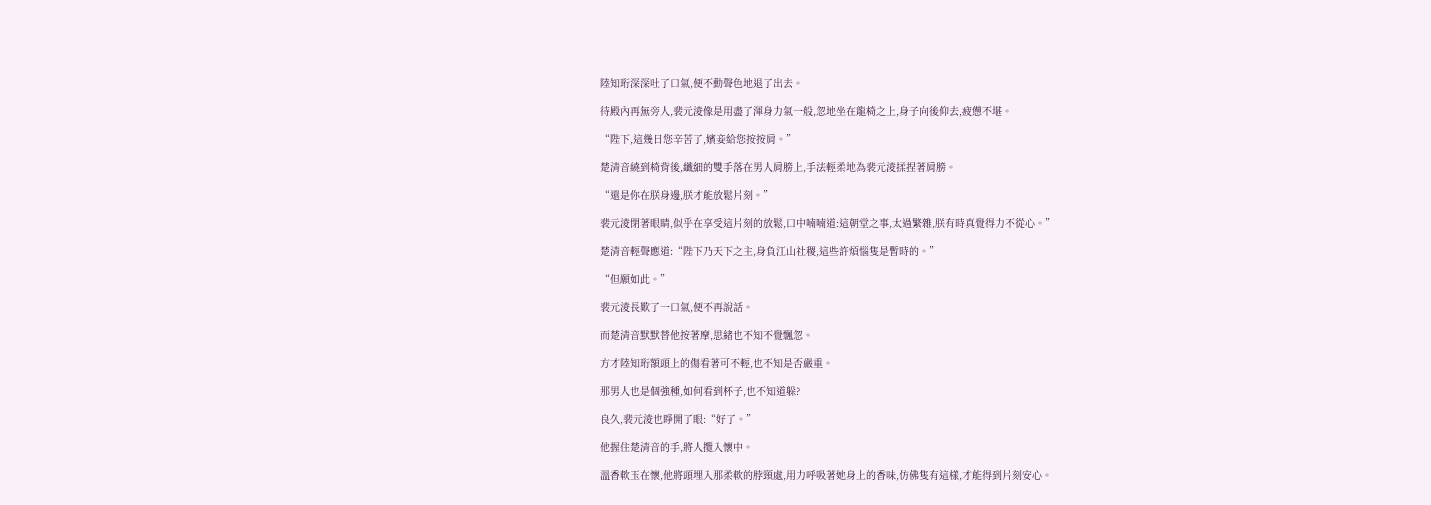陸知珩深深吐了口氣,便不動聲色地退了出去。

待殿內再無旁人,裴元淩像是用盡了渾身力氣一般,忽地坐在龍椅之上,身子向後仰去,疲憊不堪。

“陛下,這幾日您辛苦了,嬪妾給您按按肩。”

楚清音繞到椅背後,纖細的雙手落在男人肩膀上,手法輕柔地為裴元淩揉捏著肩膀。

“還是你在朕身邊,朕才能放鬆片刻。”

裴元淩閉著眼睛,似乎在享受這片刻的放鬆,口中喃喃道:這朝堂之事,太過繁雜,朕有時真覺得力不從心。”

楚清音輕聲應道:“陛下乃天下之主,身負江山社稷,這些許煩惱隻是暫時的。”

“但願如此。”

裴元淩長歎了一口氣,便不再說話。

而楚清音默默替他按著摩,思緒也不知不覺飄忽。

方才陸知珩額頭上的傷看著可不輕,也不知是否嚴重。

那男人也是個強種,如何看到杯子,也不知道躲?

良久,裴元淩也睜開了眼:“好了。”

他握住楚清音的手,將人攬入懷中。

溫香軟玉在懷,他將頭埋入那柔軟的脖頸處,用力呼吸著她身上的香味,仿佛隻有這樣,才能得到片刻安心。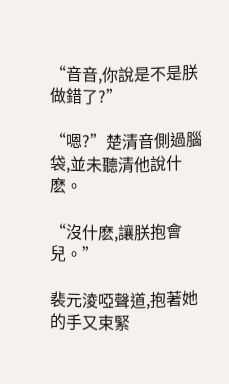“音音,你說是不是朕做錯了?”

“嗯?”楚清音側過腦袋,並未聽清他說什麽。

“沒什麽,讓朕抱會兒。”

裴元淩啞聲道,抱著她的手又束緊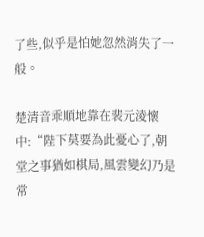了些,似乎是怕她忽然消失了一般。

楚清音乖順地靠在裴元淩懷中:“陛下莫要為此憂心了,朝堂之事猶如棋局,風雲變幻乃是常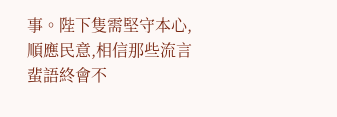事。陛下隻需堅守本心,順應民意,相信那些流言蜚語終會不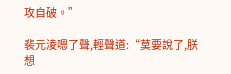攻自破。”

裴元淩嗯了聲,輕聲道:“莫要說了,朕想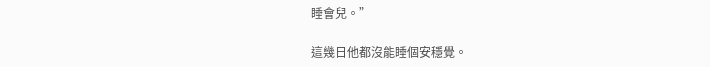睡會兒。”

這幾日他都沒能睡個安穩覺。